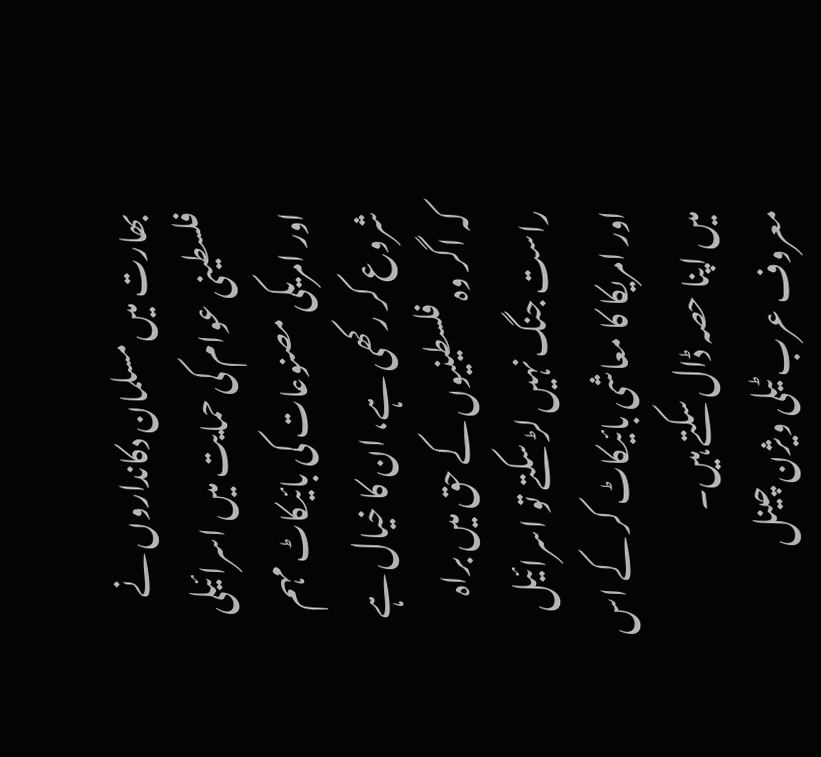بھارت میں مسلمان دکانداروں نے فلسطینی عوام کی حمایت میں اسرائیلی اور امریکی مصنوعات کی بائیکاٹ مہم شروع کر رکھی ہے، ان کا خیال ہے کہ اگر وہ فلسطینیوں کے حق میں براہ راست جنگ نہیں لڑ سکتے تو اسرائیل اور امریکا کا معاشی بائیکاٹ کر کے اس میں اپنا حصہ ڈال سکتے ہیں۔
معروف عرب ٹیلی ویژن چینل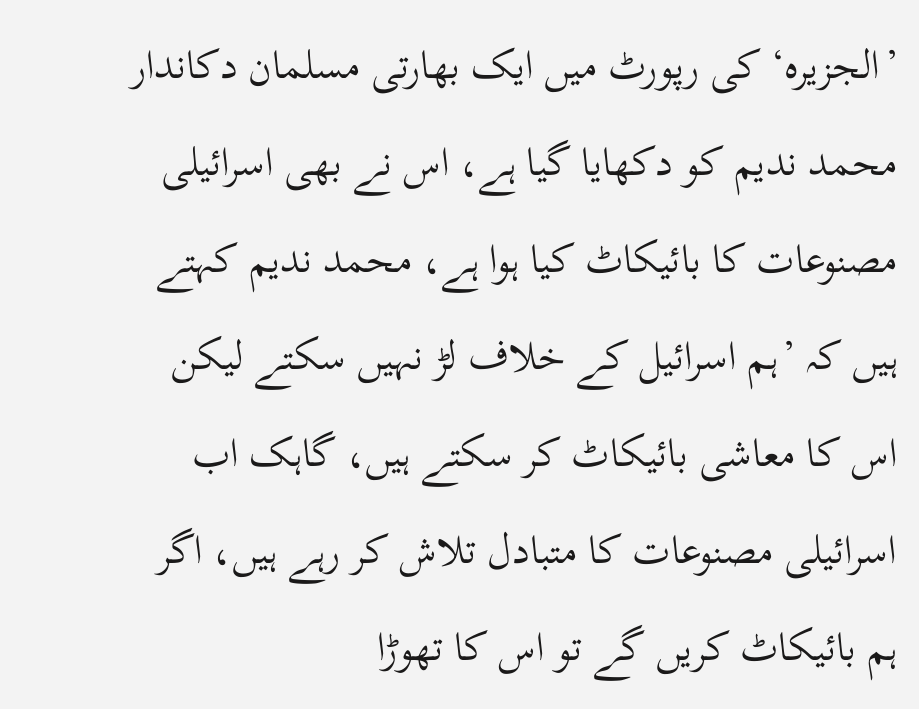’الجزیرہ‘ کی رپورٹ میں ایک بھارتی مسلمان دکاندار محمد ندیم کو دکھایا گیا ہے، اس نے بھی اسرائیلی مصنوعات کا بائیکاٹ کیا ہوا ہے، محمد ندیم کہتے ہیں کہ ’ہم اسرائیل کے خلاف لڑ نہیں سکتے لیکن اس کا معاشی بائیکاٹ کر سکتے ہیں، گاہک اب اسرائیلی مصنوعات کا متبادل تلاش کر رہے ہیں، اگر ہم بائیکاٹ کریں گے تو اس کا تھوڑا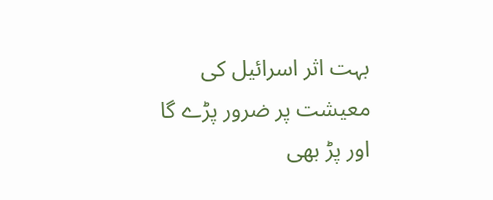بہت اثر اسرائیل کی معیشت پر ضرور پڑے گا اور پڑ بھی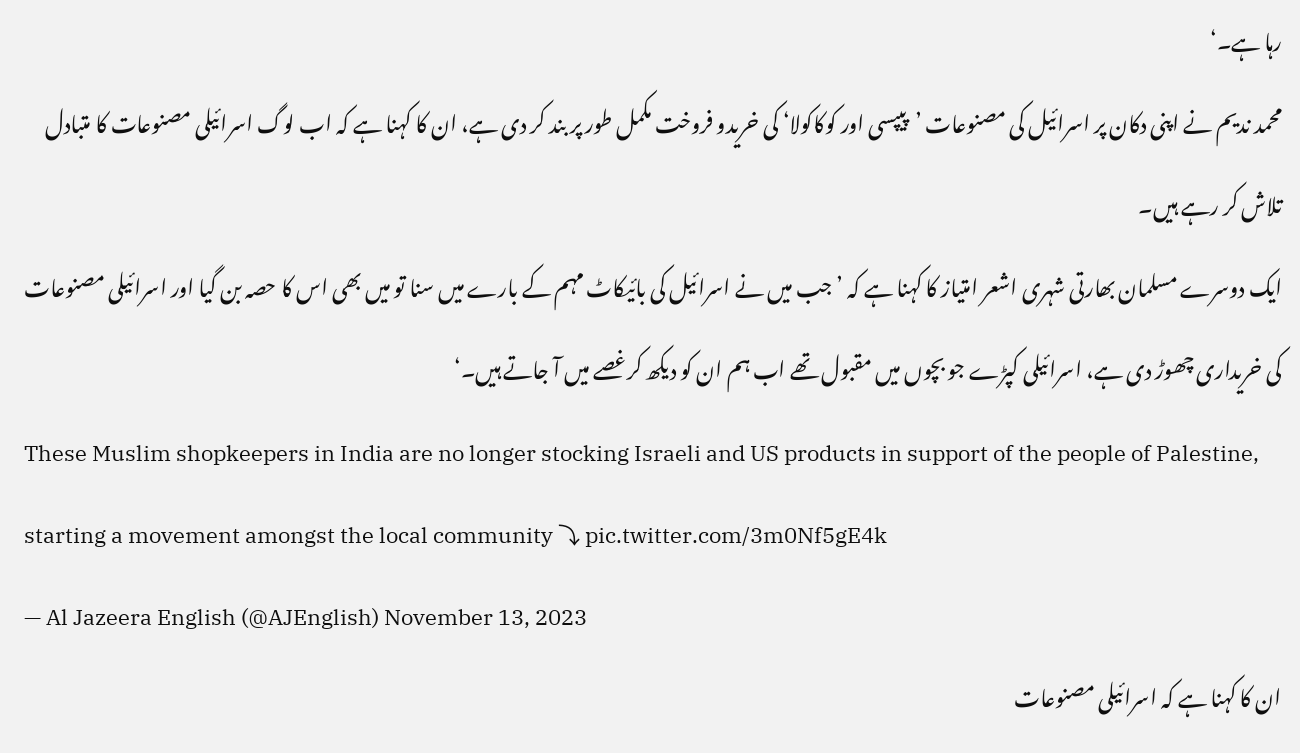رہا ہے۔‘
محمد ندیم نے اپنی دکان پر اسرائیل کی مصنوعات ’پیپسی اور کوکاکولا‘ کی خریدو فروخت مکمل طور پر بند کر دی ہے، ان کا کہنا ہے کہ اب لوگ اسرائیلی مصنوعات کا متبادل تلاش کر رہے ہیں۔
ایک دوسرے مسلمان بھارتی شہری اشعر امتیاز کا کہنا ہے کہ ’جب میں نے اسرائیل کی بائیکاٹ مہم کے بارے میں سنا تو میں بھی اس کا حصہ بن گیا اور اسرائیلی مصنوعات کی خریداری چھوڑ دی ہے، اسرائیلی کپڑے جو بچوں میں مقبول تھے اب ہم ان کو دیکھ کرغصے میں آ جاتے ہیں۔‘
These Muslim shopkeepers in India are no longer stocking Israeli and US products in support of the people of Palestine, starting a movement amongst the local community ⤵ pic.twitter.com/3m0Nf5gE4k
— Al Jazeera English (@AJEnglish) November 13, 2023
ان کا کہنا ہے کہ اسرائیلی مصنوعات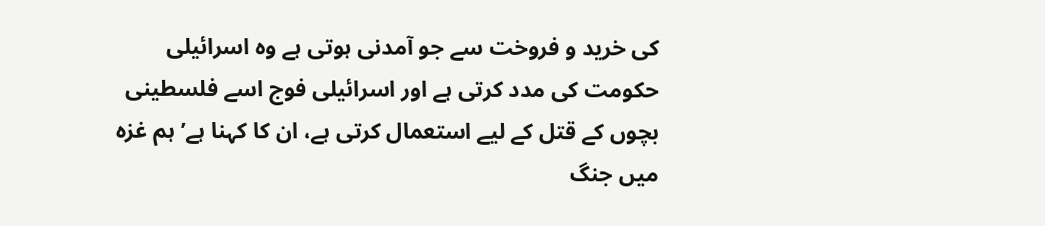کی خرید و فروخت سے جو آمدنی ہوتی ہے وہ اسرائیلی حکومت کی مدد کرتی ہے اور اسرائیلی فوج اسے فلسطینی بچوں کے قتل کے لیے استعمال کرتی ہے، ان کا کہنا ہے’ ہم غزہ میں جنگ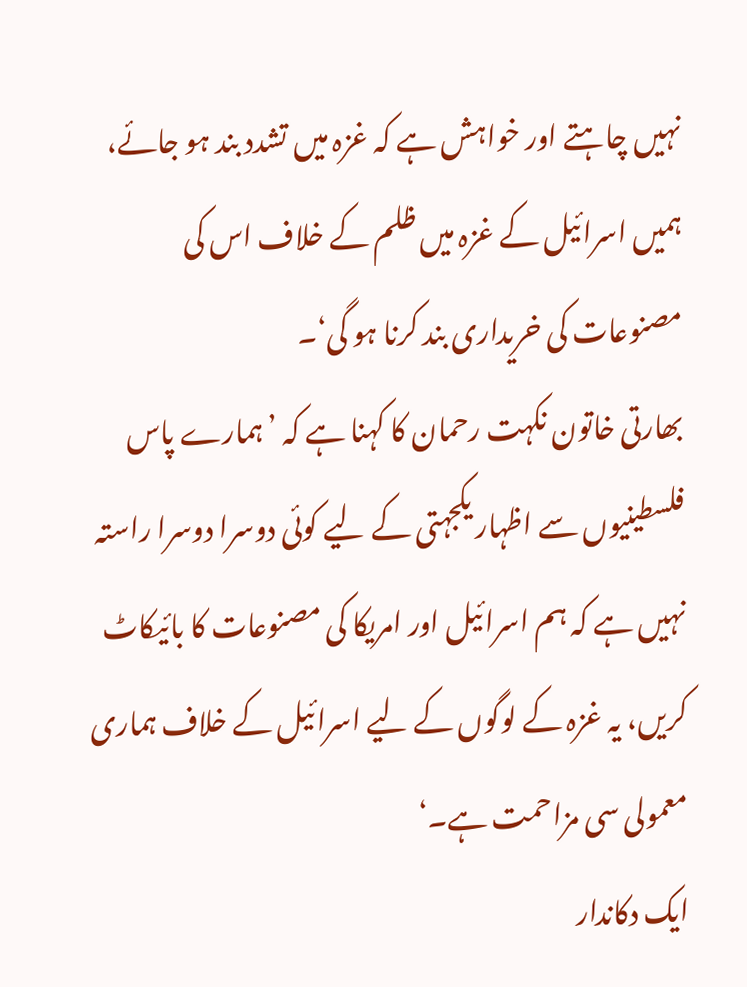نہیں چاہتے اور خواہش ہے کہ غزہ میں تشدد بند ہو جائے، ہمیں اسرائیل کے غزہ میں ظلم کے خلاف اس کی مصنوعات کی خریداری بند کرنا ہو گی‘۔
بھارتی خاتون نکہت رحمان کا کہنا ہے کہ ’ہمارے پاس فلسطینیوں سے اظہار یکجہتی کے لیے کوئی دوسرا دوسرا راستہ نہیں ہے کہ ہم اسرائیل اور امریکا کی مصنوعات کا بائیکاٹ کریں، یہ غزہ کے لوگوں کے لیے اسرائیل کے خلاف ہماری معمولی سی مزاحمت ہے۔‘
ایک دکاندار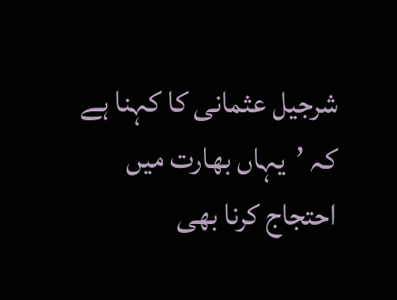شرجیل عثمانی کا کہنا ہے کہ ’یہاں بھارت میں احتجاج کرنا بھی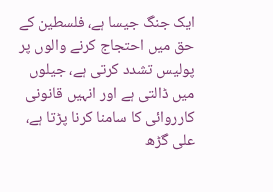ایک جنگ جیسا ہے، فلسطین کے حق میں احتجاج کرنے والوں پر پولیس تشدد کرتی ہے، جیلوں میں ڈالتی ہے اور انہیں قانونی کارروائی کا سامنا کرنا پڑتا ہے، علی گڑھ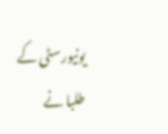یونیورسٹی کے طلبا نے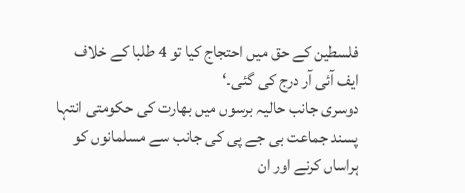فلسطین کے حق میں احتجاج کیا تو 4 طلبا کے خلاف ایف آئی آر درج کی گئی۔‘
دوسری جانب حالیہ برسوں میں بھارت کی حکومتی انتہا پسند جماعت بی جے پی کی جانب سے مسلمانوں کو ہراساں کرنے اور ان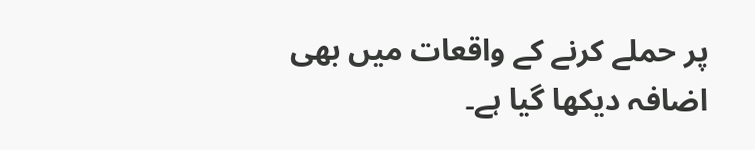پر حملے کرنے کے واقعات میں بھی اضافہ دیکھا گیا ہے۔